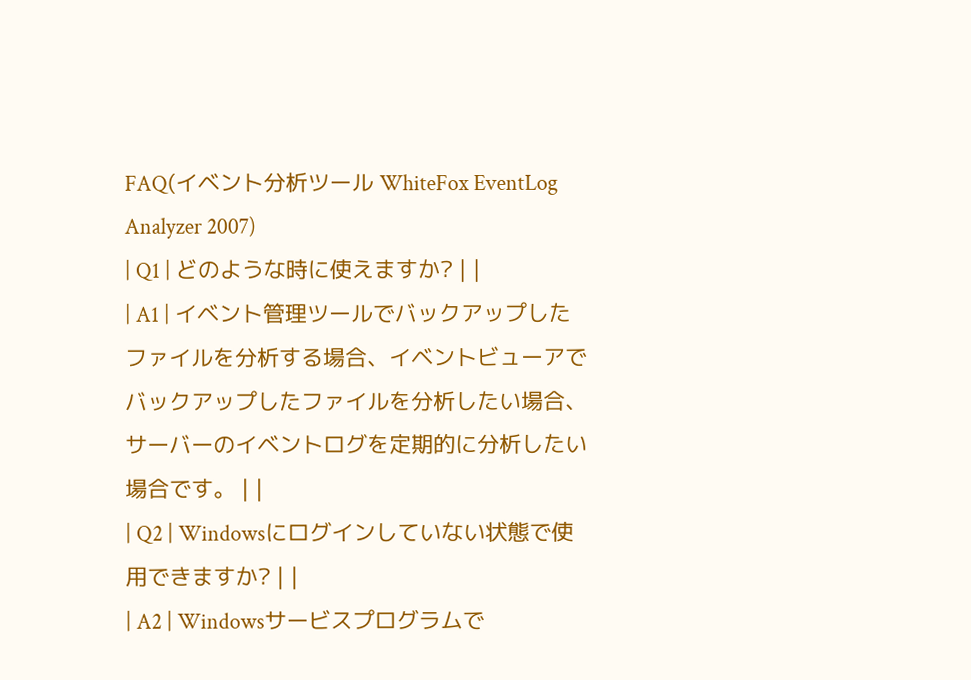FAQ(イベント分析ツール WhiteFox EventLog Analyzer 2007)
| Q1 | どのような時に使えますか? | |
| A1 | イベント管理ツールでバックアップしたファイルを分析する場合、イベントビューアでバックアップしたファイルを分析したい場合、サーバーのイベントログを定期的に分析したい場合です。 | |
| Q2 | Windowsにログインしていない状態で使用できますか? | |
| A2 | Windowsサービスプログラムで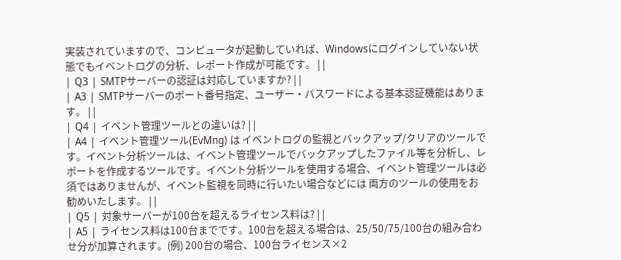実装されていますので、コンピュータが起動していれば、Windowsにログインしていない状態でもイベントログの分析、レポート作成が可能です。 | |
| Q3 | SMTPサーバーの認証は対応していますか? | |
| A3 | SMTPサーバーのポート番号指定、ユーザー・パスワードによる基本認証機能はあります。 | |
| Q4 | イベント管理ツールとの違いは? | |
| A4 | イベント管理ツール(EvMng) は イベントログの監視とバックアップ/クリアのツールです。イベント分析ツールは、イベント管理ツールでバックアップしたファイル等を分析し、レポートを作成するツールです。イベント分析ツールを使用する場合、イベント管理ツールは必須ではありませんが、イベント監視を同時に行いたい場合などには 両方のツールの使用をお勧めいたします。 | |
| Q5 | 対象サーバーが100台を超えるライセンス料は? | |
| A5 | ライセンス料は100台までです。100台を超える場合は、25/50/75/100台の組み合わせ分が加算されます。(例) 200台の場合、100台ライセンス×2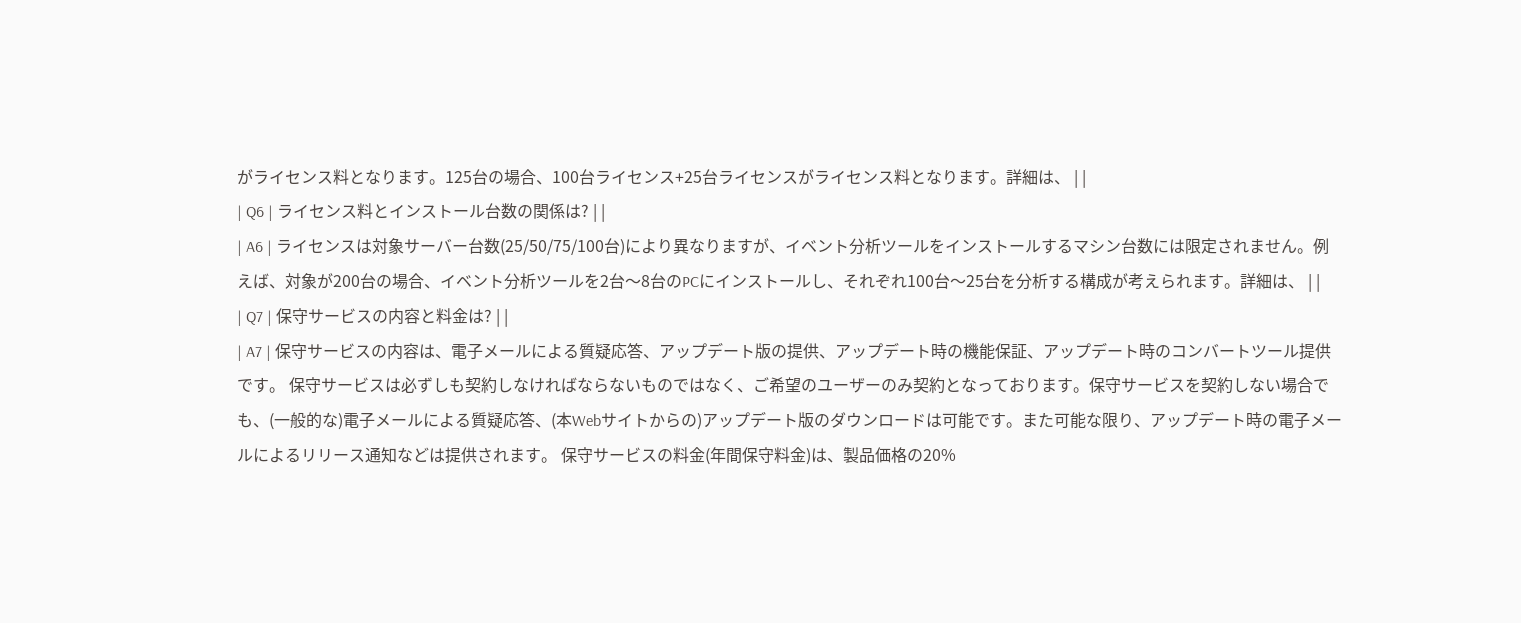がライセンス料となります。125台の場合、100台ライセンス+25台ライセンスがライセンス料となります。詳細は、 | |
| Q6 | ライセンス料とインストール台数の関係は? | |
| A6 | ライセンスは対象サーバー台数(25/50/75/100台)により異なりますが、イベント分析ツールをインストールするマシン台数には限定されません。例えば、対象が200台の場合、イベント分析ツールを2台〜8台のPCにインストールし、それぞれ100台〜25台を分析する構成が考えられます。詳細は、 | |
| Q7 | 保守サービスの内容と料金は? | |
| A7 | 保守サービスの内容は、電子メールによる質疑応答、アップデート版の提供、アップデート時の機能保証、アップデート時のコンバートツール提供です。 保守サービスは必ずしも契約しなければならないものではなく、ご希望のユーザーのみ契約となっております。保守サービスを契約しない場合でも、(一般的な)電子メールによる質疑応答、(本Webサイトからの)アップデート版のダウンロードは可能です。また可能な限り、アップデート時の電子メールによるリリース通知などは提供されます。 保守サービスの料金(年間保守料金)は、製品価格の20%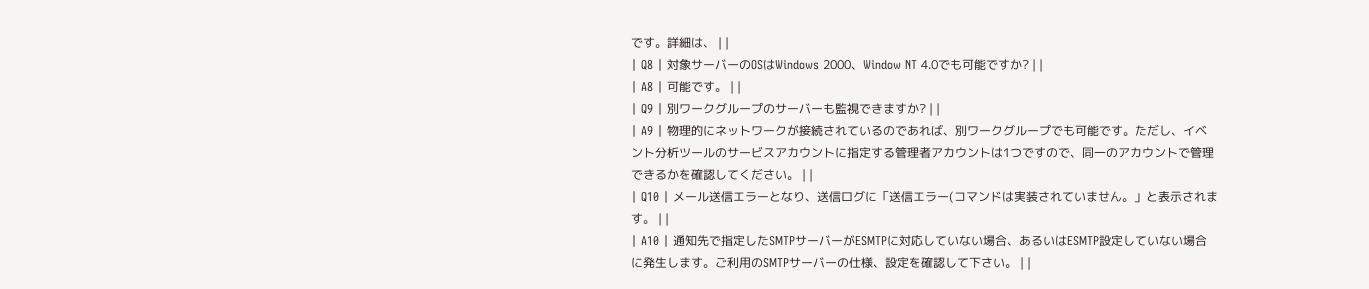です。詳細は、 | |
| Q8 | 対象サーバーのOSはWindows 2000、Window NT 4.0でも可能ですか? | |
| A8 | 可能です。 | |
| Q9 | 別ワークグループのサーバーも監視できますか? | |
| A9 | 物理的にネットワークが接続されているのであれば、別ワークグループでも可能です。ただし、イベント分析ツールのサービスアカウントに指定する管理者アカウントは1つですので、同一のアカウントで管理できるかを確認してください。 | |
| Q10 | メール送信エラーとなり、送信ログに「送信エラー(コマンドは実装されていません。」と表示されます。 | |
| A10 | 通知先で指定したSMTPサーバーがESMTPに対応していない場合、あるいはESMTP設定していない場合に発生します。ご利用のSMTPサーバーの仕様、設定を確認して下さい。 | |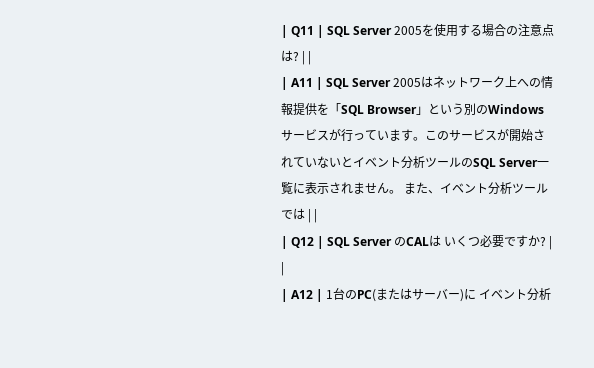| Q11 | SQL Server 2005を使用する場合の注意点は? | |
| A11 | SQL Server 2005はネットワーク上への情報提供を「SQL Browser」という別のWindowsサービスが行っています。このサービスが開始されていないとイベント分析ツールのSQL Server一覧に表示されません。 また、イベント分析ツールでは | |
| Q12 | SQL Server のCALは いくつ必要ですか? | |
| A12 | 1台のPC(またはサーバー)に イベント分析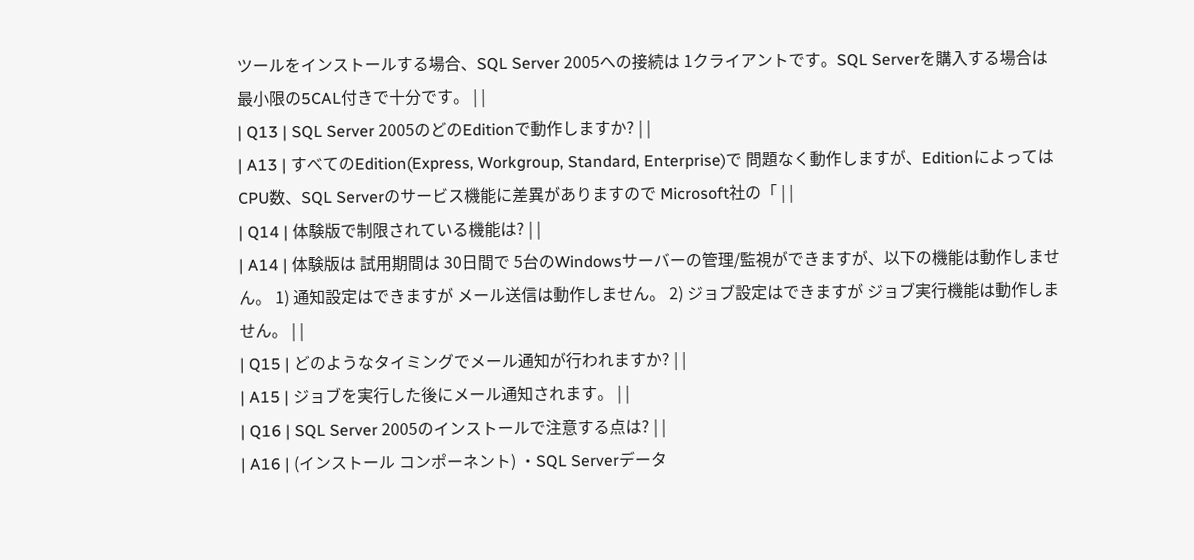ツールをインストールする場合、SQL Server 2005への接続は 1クライアントです。SQL Serverを購入する場合は 最小限の5CAL付きで十分です。 | |
| Q13 | SQL Server 2005のどのEditionで動作しますか? | |
| A13 | すべてのEdition(Express, Workgroup, Standard, Enterprise)で 問題なく動作しますが、Editionによっては CPU数、SQL Serverのサービス機能に差異がありますので Microsoft社の「 | |
| Q14 | 体験版で制限されている機能は? | |
| A14 | 体験版は 試用期間は 30日間で 5台のWindowsサーバーの管理/監視ができますが、以下の機能は動作しません。 1) 通知設定はできますが メール送信は動作しません。 2) ジョブ設定はできますが ジョブ実行機能は動作しません。 | |
| Q15 | どのようなタイミングでメール通知が行われますか? | |
| A15 | ジョブを実行した後にメール通知されます。 | |
| Q16 | SQL Server 2005のインストールで注意する点は? | |
| A16 | (インストール コンポーネント) ・SQL Serverデータ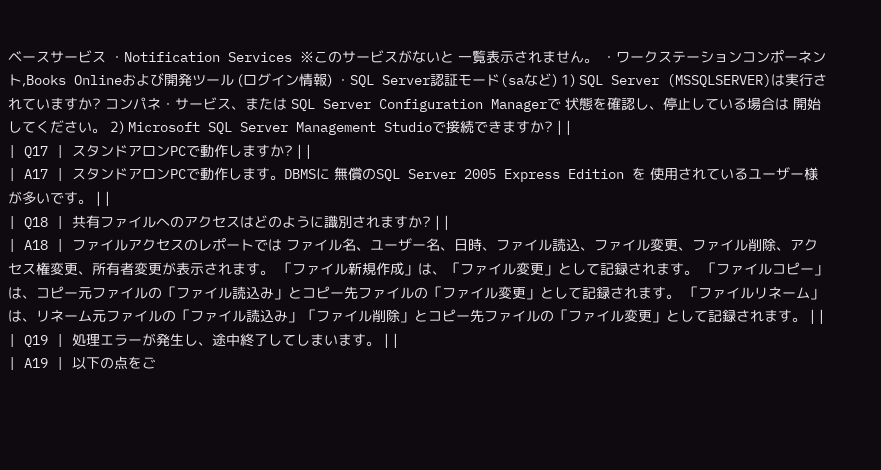ベースサービス ・Notification Services ※このサービスがないと 一覧表示されません。 ・ワークステーションコンポーネント,Books Onlineおよび開発ツール (ログイン情報) ・SQL Server認証モード(saなど) 1) SQL Server (MSSQLSERVER)は実行されていますか? コンパネ・サービス、または SQL Server Configuration Managerで 状態を確認し、停止している場合は 開始してください。 2) Microsoft SQL Server Management Studioで接続できますか? | |
| Q17 | スタンドアロンPCで動作しますか? | |
| A17 | スタンドアロンPCで動作します。DBMSに 無償のSQL Server 2005 Express Edition を 使用されているユーザー様が多いです。 | |
| Q18 | 共有ファイルへのアクセスはどのように識別されますか? | |
| A18 | ファイルアクセスのレポートでは ファイル名、ユーザー名、日時、ファイル読込、ファイル変更、ファイル削除、アクセス権変更、所有者変更が表示されます。 「ファイル新規作成」は、「ファイル変更」として記録されます。 「ファイルコピー」は、コピー元ファイルの「ファイル読込み」とコピー先ファイルの「ファイル変更」として記録されます。 「ファイルリネーム」は、リネーム元ファイルの「ファイル読込み」「ファイル削除」とコピー先ファイルの「ファイル変更」として記録されます。 | |
| Q19 | 処理エラーが発生し、途中終了してしまいます。 | |
| A19 | 以下の点をご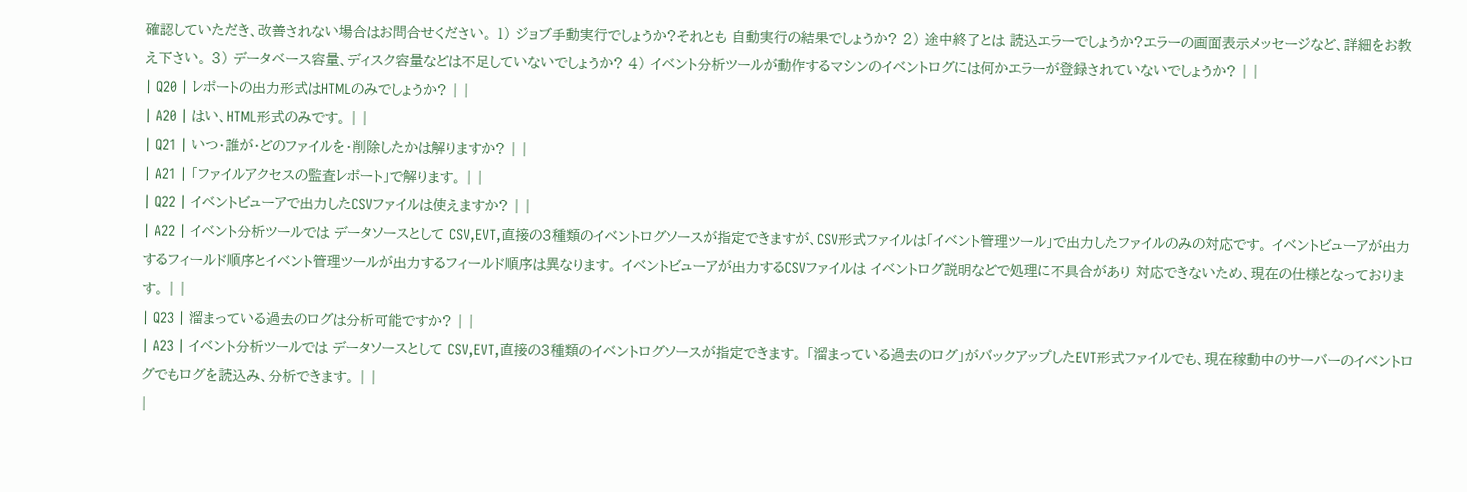確認していただき、改善されない場合はお問合せください。 1) ジョブ手動実行でしょうか?それとも 自動実行の結果でしょうか? 2) 途中終了とは 読込エラーでしょうか?エラーの画面表示メッセージなど、詳細をお教え下さい。 3) データベース容量、ディスク容量などは不足していないでしょうか? 4) イベント分析ツールが動作するマシンのイベントログには何かエラーが登録されていないでしょうか? | |
| Q20 | レポートの出力形式はHTMLのみでしょうか? | |
| A20 | はい、HTML形式のみです。 | |
| Q21 | いつ・誰が・どのファイルを・削除したかは解りますか? | |
| A21 | 「ファイルアクセスの監査レポート」で解ります。 | |
| Q22 | イベントビューアで出力したCSVファイルは使えますか? | |
| A22 | イベント分析ツールでは データソースとして CSV,EVT,直接の3種類のイベントログソースが指定できますが、CSV形式ファイルは「イベント管理ツール」で出力したファイルのみの対応です。 イベントビューアが出力するフィールド順序とイベント管理ツールが出力するフィールド順序は異なります。 イベントビューアが出力するCSVファイルは イベントログ説明などで処理に不具合があり 対応できないため、現在の仕様となっております。 | |
| Q23 | 溜まっている過去のログは分析可能ですか? | |
| A23 | イベント分析ツールでは データソースとして CSV,EVT,直接の3種類のイベントログソースが指定できます。 「溜まっている過去のログ」がバックアップしたEVT形式ファイルでも、現在稼動中のサーバーのイベントログでもログを読込み、分析できます。 | |
|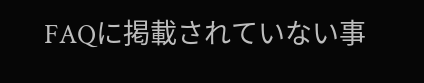FAQに掲載されていない事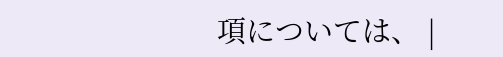項については、 |